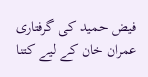فیض حمید کی گرفتاری عمران خان کے لیے کتنا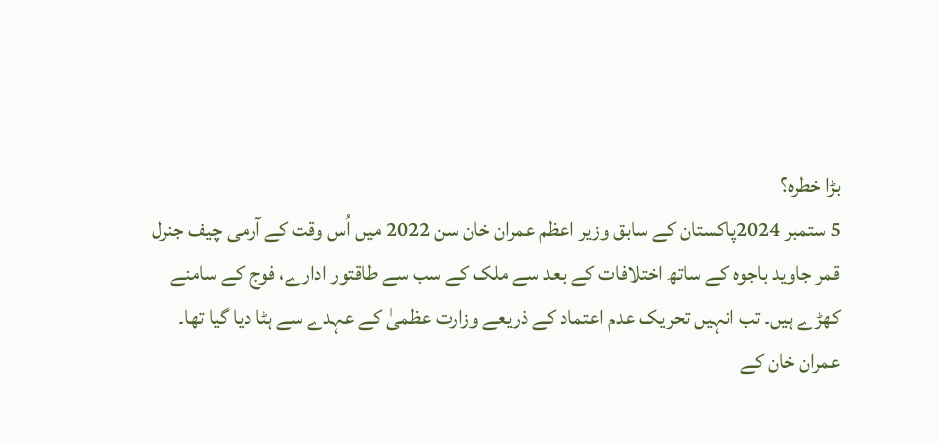بڑا خطرہ؟
5 ستمبر 2024پاکستان کے سابق وزیر اعظم عمران خان سن 2022 میں اُس وقت کے آرمی چیف جنرل قمر جاوید باجوہ کے ساتھ اختلافات کے بعد سے ملک کے سب سے طاقتور ادارے، فوج کے سامنے کھڑے ہیں۔ تب انہیں تحریک عدم اعتماد کے ذریعے وزارت عظمیٰ کے عہدے سے ہٹا دیا گیا تھا۔ عمران خان کے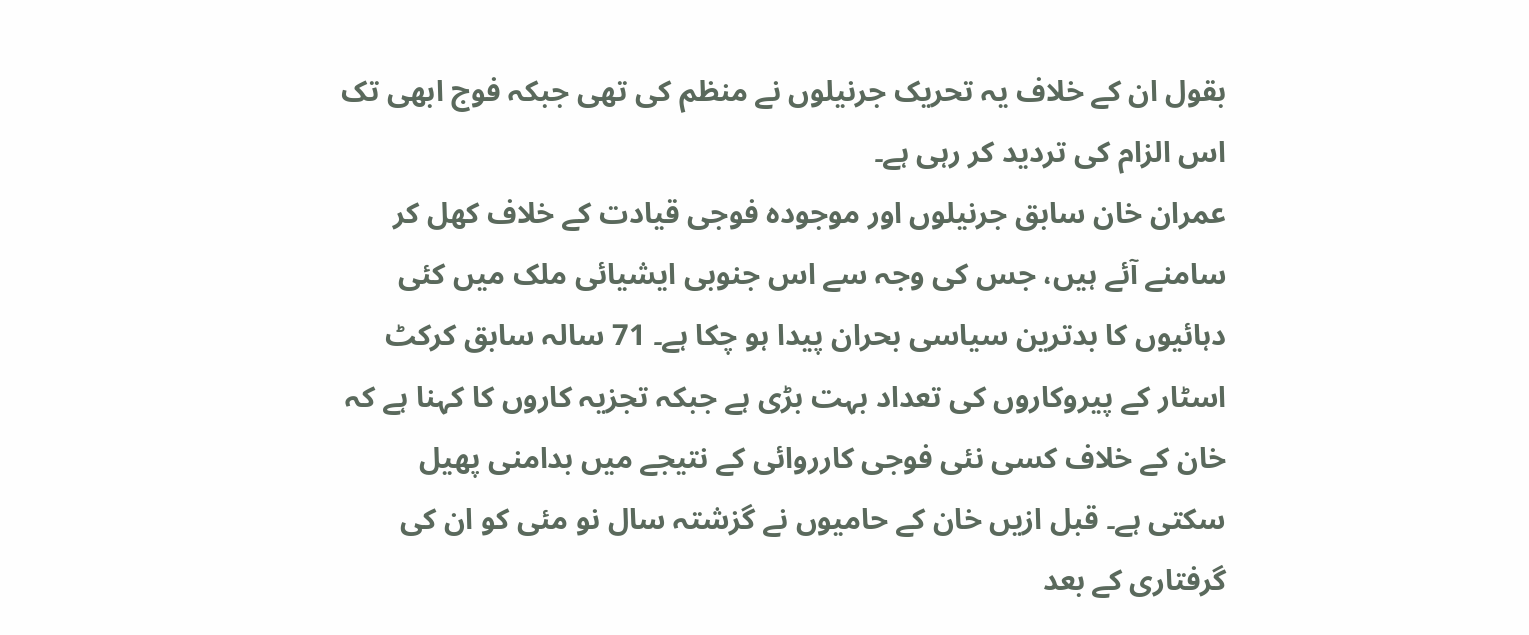بقول ان کے خلاف یہ تحریک جرنیلوں نے منظم کی تھی جبکہ فوج ابھی تک اس الزام کی تردید کر رہی ہے۔
عمران خان سابق جرنیلوں اور موجودہ فوجی قیادت کے خلاف کھل کر سامنے آئے ہیں، جس کی وجہ سے اس جنوبی ایشیائی ملک میں کئی دہائیوں کا بدترین سیاسی بحران پیدا ہو چکا ہے۔ 71 سالہ سابق کرکٹ اسٹار کے پیروکاروں کی تعداد بہت بڑی ہے جبکہ تجزیہ کاروں کا کہنا ہے کہ خان کے خلاف کسی نئی فوجی کارروائی کے نتیجے میں بدامنی پھیل سکتی ہے۔ قبل ازیں خان کے حامیوں نے گزشتہ سال نو مئی کو ان کی گرفتاری کے بعد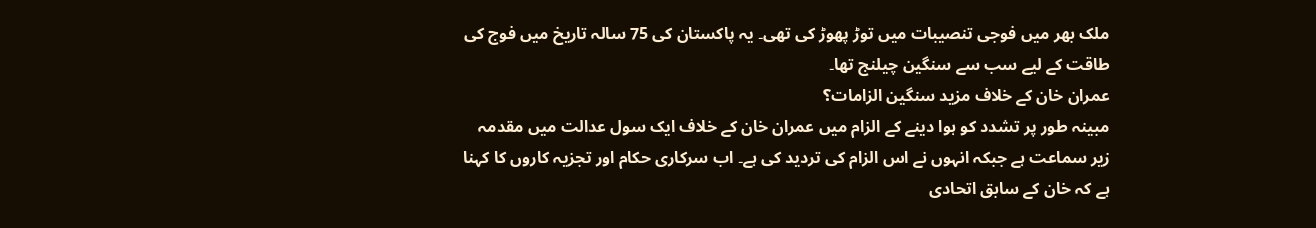ملک بھر میں فوجی تنصیبات میں توڑ پھوڑ کی تھی۔ یہ پاکستان کی 75 سالہ تاریخ میں فوج کی طاقت کے لیے سب سے سنگین چیلنج تھا۔
عمران خان کے خلاف مزید سنگین الزامات؟
مبینہ طور پر تشدد کو ہوا دینے کے الزام میں عمران خان کے خلاف ایک سول عدالت میں مقدمہ زیر سماعت ہے جبکہ انہوں نے اس الزام کی تردید کی ہے۔ اب سرکاری حکام اور تجزیہ کاروں کا کہنا ہے کہ خان کے سابق اتحادی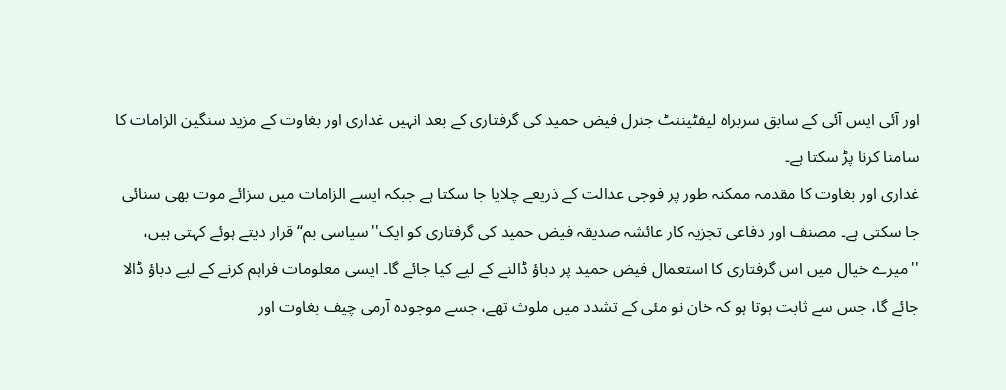اور آئی ایس آئی کے سابق سربراہ لیفٹیننٹ جنرل فیض حمید کی گرفتاری کے بعد انہیں غداری اور بغاوت کے مزید سنگین الزامات کا سامنا کرنا پڑ سکتا ہے۔
غداری اور بغاوت کا مقدمہ ممکنہ طور پر فوجی عدالت کے ذریعے چلایا جا سکتا ہے جبکہ ایسے الزامات میں سزائے موت بھی سنائی جا سکتی ہے۔ مصنف اور دفاعی تجزیہ کار عائشہ صدیقہ فیض حمید کی گرفتاری کو ایک''سیاسی بم‘‘ قرار دیتے ہوئے کہتی ہیں، ''میرے خیال میں اس گرفتاری کا استعمال فیض حمید پر دباؤ ڈالنے کے لیے کیا جائے گا۔ ایسی معلومات فراہم کرنے کے لیے دباؤ ڈالا جائے گا، جس سے ثابت ہوتا ہو کہ خان نو مئی کے تشدد میں ملوث تھے، جسے موجودہ آرمی چیف بغاوت اور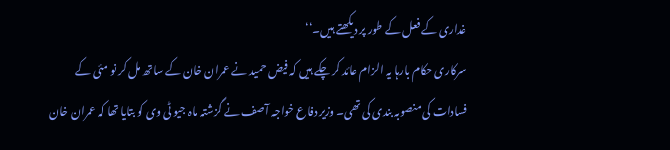غداری کے فعل کے طور پر دیکھتے ہیں۔‘‘
سرکاری حکام بارہا یہ الزام عائد کر چکے ہیں کہ فیض حمید نے عمران خان کے ساتھ مل کر نو مئی کے فسادات کی منصوبہ بندی کی تھی۔ وزیر دفاع خواجہ آصف نے گزشتہ ماہ جیو ٹی وی کو بتایا تھا کہ عمران خان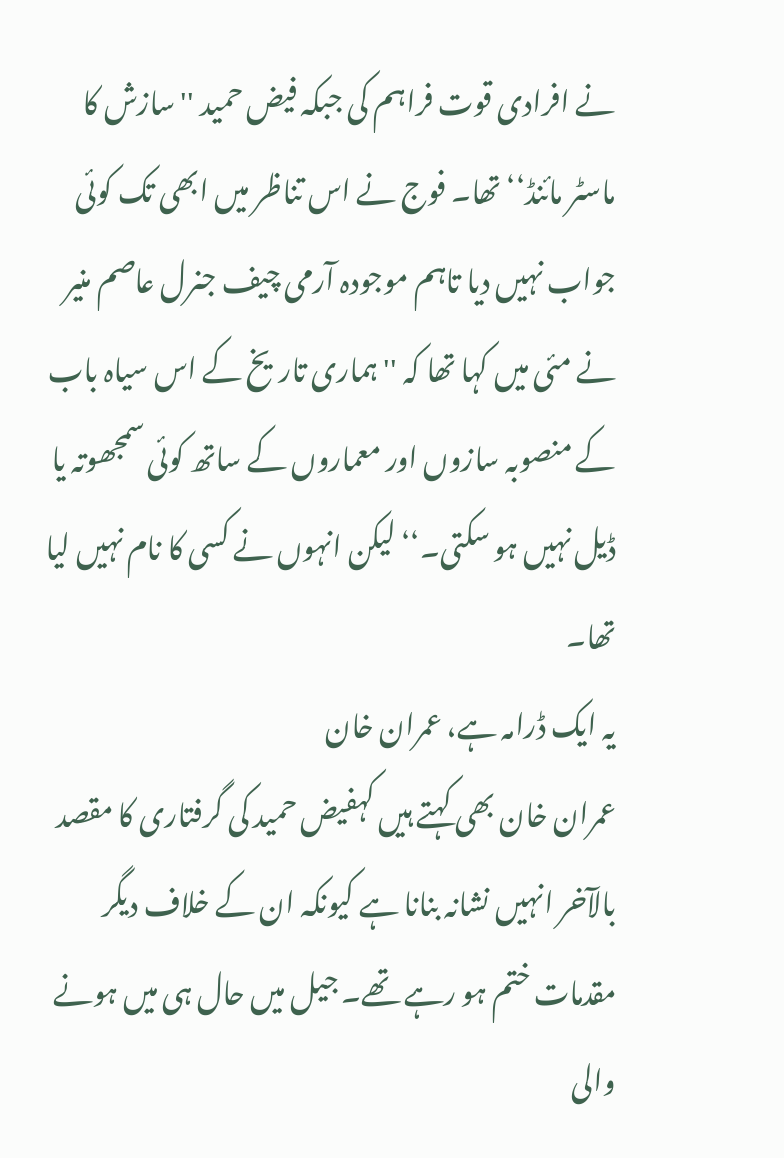نے افرادی قوت فراہم کی جبکہ فیض حمید ''سازش کا ماسٹر مائنڈ‘‘ تھا۔ فوج نے اس تناظر میں ابھی تک کوئی جواب نہیں دیا تاہم موجودہ آرمی چیف جنرل عاصم منیر نے مئی میں کہا تھا کہ ''ہماری تاریخ کے اس سیاہ باب کے منصوبہ سازوں اور معماروں کے ساتھ کوئی سمجھوتہ یا ڈیل نہیں ہو سکتی۔‘‘ لیکن انہوں نے کسی کا نام نہیں لیا تھا۔
یہ ایک ڈرامہ ہے، عمران خان
عمران خان بھی کہتے ہیں کہفیض حمید کی گرفتاری کا مقصد بالآخر انہیں نشانہ بنانا ہے کیونکہ ان کے خلاف دیگر مقدمات ختم ہو رہے تھے۔ جیل میں حال ہی میں ہونے والی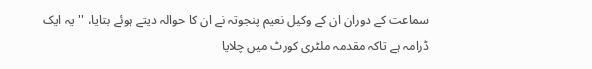سماعت کے دوران ان کے وکیل نعیم پنجوتہ نے ان کا حوالہ دیتے ہوئے بتایا، ''یہ ایک ڈرامہ ہے تاکہ مقدمہ ملٹری کورٹ میں چلایا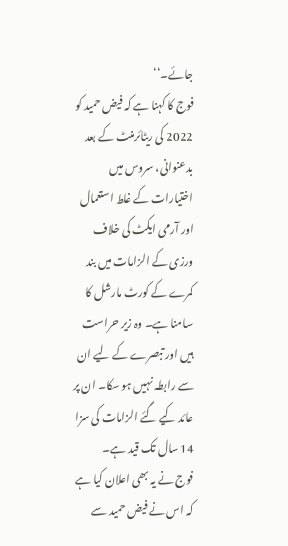جائے۔‘‘
فوج کا کہنا ہے کہ فیض حمید کو 2022 کی ریٹائرمنٹ کے بعد بدعنوانی، سروس میں اختیارات کے غلط استعمال اور آرمی ایکٹ کی خلاف ورزی کے الزامات میں بند کمرے کے کورٹ مارشل کا سامنا ہے۔ وہ زیر حراست ہیں اور تبصرے کے لیے ان سے رابطہ نہیں ہو سکا۔ ان پر عائد کیے گئے الزامات کی سزا 14 سال تک قید ہے۔
فوج نے یہ بھی اعلان کیا ہے کہ اس نے فیض حمید سے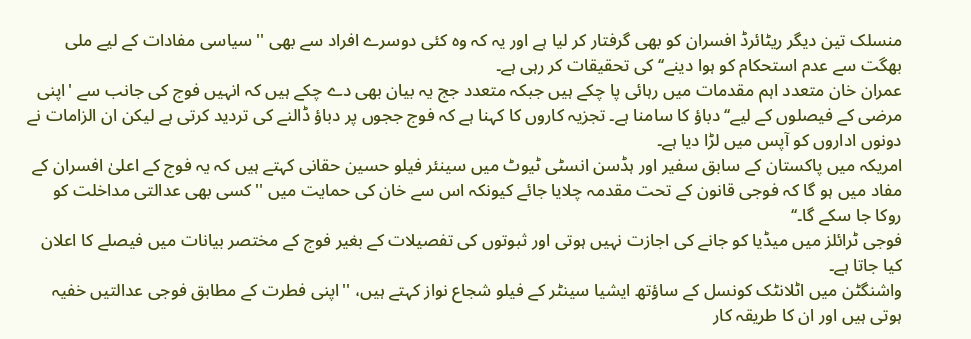منسلک تین دیگر ریٹائرڈ افسران کو بھی گرفتار کر لیا ہے اور یہ کہ وہ کئی دوسرے افراد سے بھی ''سیاسی مفادات کے لیے ملی بھگت سے عدم استحکام کو ہوا دینے‘‘ کی تحقیقات کر رہی ہے۔
عمران خان متعدد اہم مقدمات میں رہائی پا چکے ہیں جبکہ متعدد جج یہ بیان بھی دے چکے ہیں کہ انہیں فوج کی جانب سے 'اپنی مرضی کے فیصلوں کے لیے‘‘ دباؤ کا سامنا ہے۔ تجزیہ کاروں کا کہنا ہے کہ فوج ججوں پر دباؤ ڈالنے کی تردید کرتی ہے لیکن ان الزامات نے دونوں اداروں کو آپس میں لڑا دیا ہے۔
امریکہ میں پاکستان کے سابق سفیر اور ہڈسن انسٹی ٹیوٹ میں سینئر فیلو حسین حقانی کہتے ہیں کہ یہ فوج کے اعلیٰ افسران کے مفاد میں ہو گا کہ فوجی قانون کے تحت مقدمہ چلایا جائے کیونکہ اس سے خان کی حمایت میں ''کسی بھی عدالتی مداخلت کو روکا جا سکے گا۔‘‘
فوجی ٹرائلز میں میڈیا کو جانے کی اجازت نہیں ہوتی اور ثبوتوں کی تفصیلات کے بغیر فوج کے مختصر بیانات میں فیصلے کا اعلان کیا جاتا ہے۔
واشنگٹن میں اٹلانٹک کونسل کے ساؤتھ ایشیا سینٹر کے فیلو شجاع نواز کہتے ہیں، ''اپنی فطرت کے مطابق فوجی عدالتیں خفیہ ہوتی ہیں اور ان کا طریقہ کار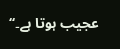عجیب ہوتا ہے۔‘‘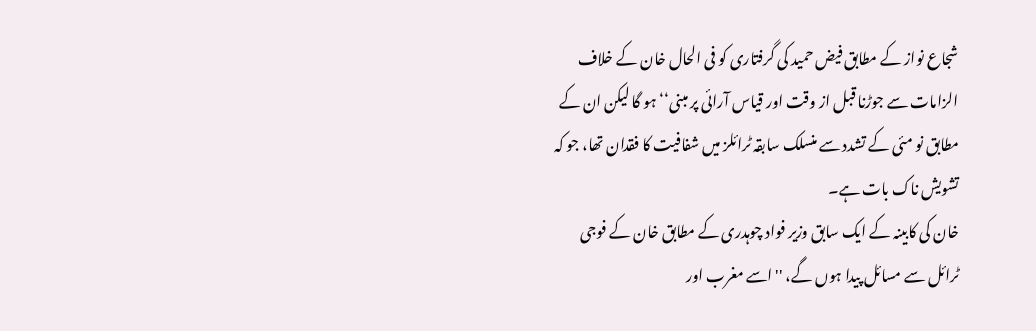شجاع نواز کے مطابق فیض حمید کی گرفتاری کو فی الحال خان کے خلاف الزامات سے جوڑنا قبل از وقت اور قیاس آرائی پر مبنی‘‘ ہو گا لیکن ان کے مطابق نو مئی کے تشدد سے منسلک سابقہ ٹرائلز میں شفافیت کا فقدان تھا، جو کہ تشویش ناک بات ہے۔
خان کی کابینہ کے ایک سابق وزیر فواد چوہدری کے مطابق خان کے فوجی ٹرائل سے مسائل پیدا ہوں گے، ''اسے مغرب اور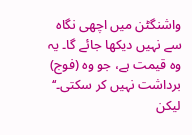واشنگٹن میں اچھی نگاہ سے نہیں دیکھا جائے گا۔ یہ وہ قیمت ہے، جو وہ (فوج) برداشت نہیں کر سکتی۔‘‘
لیکن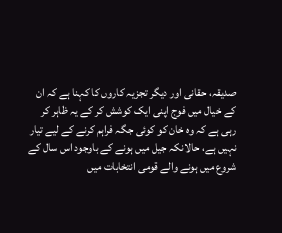صدیقہ، حقانی اور دیگر تجزیہ کاروں کا کہنا ہے کہ ان کے خیال میں فوج اپنی ایک کوشش کر کے یہ ظاہر کر رہی ہے کہ وہ خان کو کوئی جگہ فراہم کرنے کے لیے تیار نہیں ہے، حالانکہ جیل میں ہونے کے باوجود اس سال کے شروع میں ہونے والے قومی انتخابات میں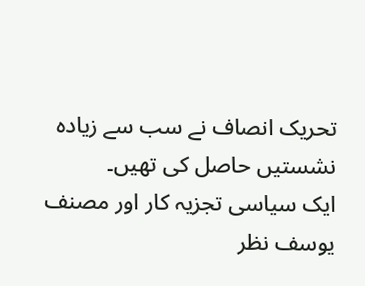تحریک انصاف نے سب سے زیادہ نشستیں حاصل کی تھیں۔
ایک سیاسی تجزیہ کار اور مصنف یوسف نظر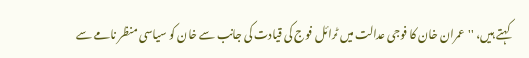کہتے ہیں، ''عمران خان کا فوجی عدالت میں ٹرائل فوج کی قیادت کی جانب سے خان کو سیاسی منظر نامے سے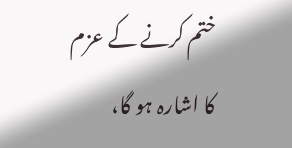ختم کرنے کے عزم کا اشارہ ہو گا،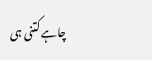چاہے کتنی ہی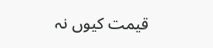قیمت کیوں نہ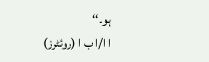ہو۔‘‘
ا ا/ا ب ا (روئٹرز)